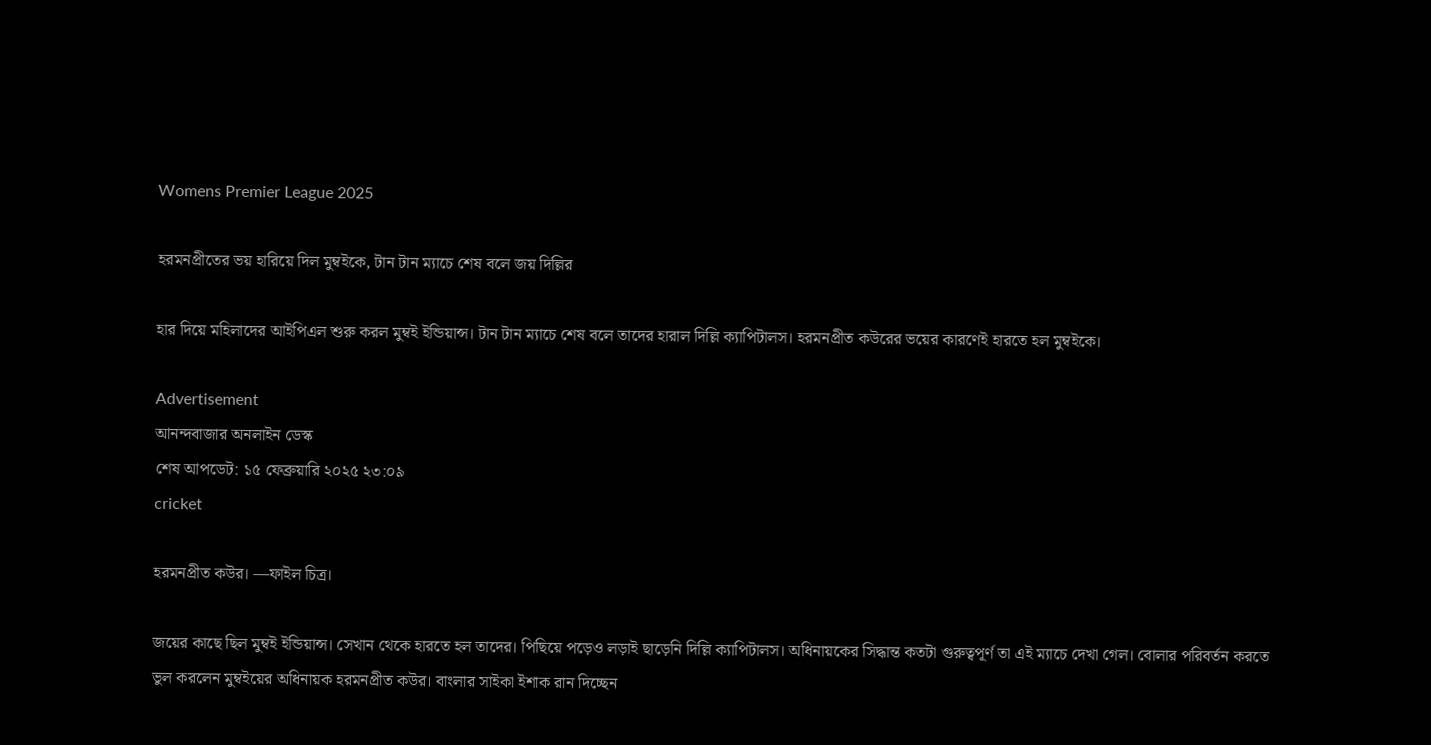Womens Premier League 2025

হরমনপ্রীতের ভয় হারিয়ে দিল মুম্বইকে, টান টান ম্যাচে শেষ বলে জয় দিল্লির

হার দিয়ে মহিলাদের আইপিএল শুরু করল মুম্বই ইন্ডিয়ান্স। টান টান ম্যাচে শেষ বলে তাদের হারাল দিল্লি ক্যাপিটালস। হরমনপ্রীত কউরের ভয়ের কারণেই হারতে হল মুম্বইকে।

Advertisement
আনন্দবাজার অনলাইন ডেস্ক
শেষ আপডেট: ১৫ ফেব্রুয়ারি ২০২৫ ২৩:০৯
cricket

হরমনপ্রীত কউর। —ফাইল চিত্র।

জয়ের কাছে ছিল মুম্বই ইন্ডিয়ান্স। সেখান থেকে হারতে হল তাদের। পিছিয়ে পড়েও লড়াই ছাড়েনি দিল্লি ক্যাপিটালস। অধিনায়কের সিদ্ধান্ত কতটা গুরুত্বপূর্ণ তা এই ম্যাচে দেখা গেল। বোলার পরিবর্তন করতে ভুল করলেন মুম্বইয়ের অধিনায়ক হরমনপ্রীত কউর। বাংলার সাইকা ইশাক রান দিচ্ছেন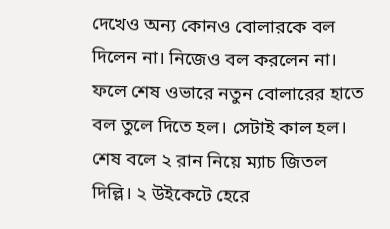দেখেও অন্য কোনও বোলারকে বল দিলেন না। নিজেও বল করলেন না। ফলে শেষ ওভারে নতুন বোলারের হাতে বল তুলে দিতে হল। সেটাই কাল হল। শেষ বলে ২ রান নিয়ে ম্যাচ জিতল দিল্লি। ২ উইকেটে হেরে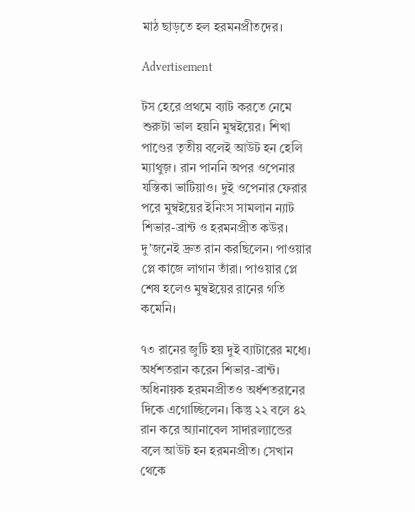মাঠ ছাড়তে হল হরমনপ্রীতদের।

Advertisement

টস হেরে প্রথমে ব্যাট করতে নেমে শুরুটা ভাল হয়নি মুম্বইয়ের। শিখা পাণ্ডের তৃতীয় বলেই আউট হন হেলি ম্যাথুজ়। রান পাননি অপর ওপেনার যস্তিকা ভাটিয়াও। দুই ওপেনার ফেরার পরে মুম্বইয়ের ইনিংস সামলান ন্যাট শিভার-ব্রান্ট ও হরমনপ্রীত কউর। দু’জনেই দ্রুত রান করছিলেন। পাওয়ার প্লে কাজে লাগান তাঁরা। পাওয়ার প্লে শেষ হলেও মুম্বইয়ের রানের গতি কমেনি।

৭৩ রানের জুটি হয় দুই ব্যাটারের মধ্যে। অর্ধশতরান করেন শিভার-ব্রান্ট। অধিনায়ক হরমনপ্রীতও অর্ধশতরানের দিকে এগোচ্ছিলেন। কিন্তু ২২ বলে ৪২ রান করে অ্যানাবেল সাদারল্যান্ডের বলে আউট হন হরমনপ্রীত। সেখান থেকে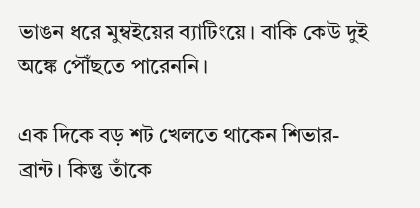ভাঙন ধরে মুম্বইয়ের ব্যাটিংয়ে। বাকি কেউ দুই অঙ্কে পৌঁছতে পারেননি।

এক দিকে বড় শট খেলতে থাকেন শিভার-ব্রান্ট। কিন্তু তাঁকে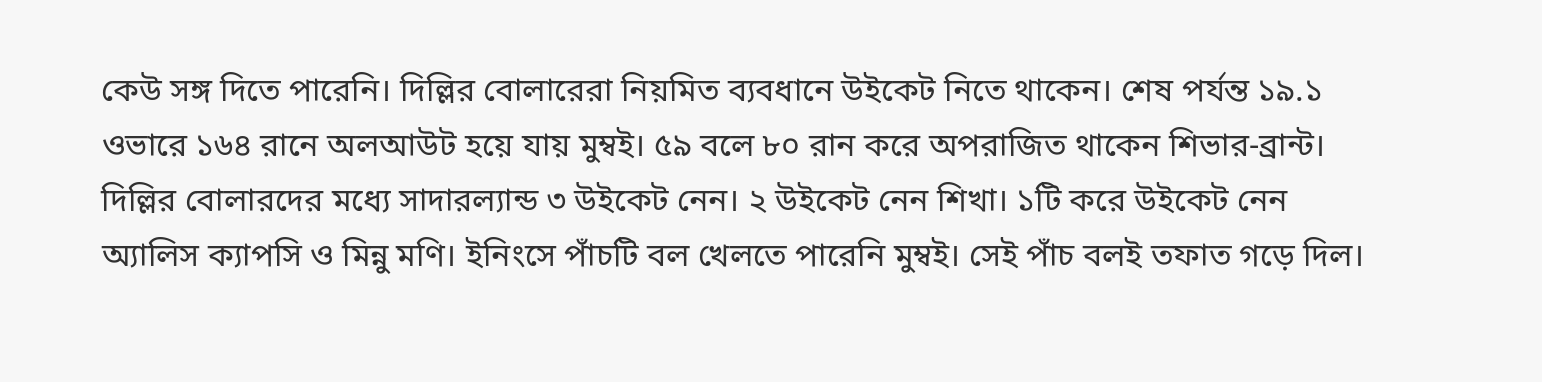কেউ সঙ্গ দিতে পারেনি। দিল্লির বোলারেরা নিয়মিত ব্যবধানে উইকেট নিতে থাকেন। শেষ পর্যন্ত ১৯.১ ওভারে ১৬৪ রানে অলআউট হয়ে যায় মুম্বই। ৫৯ বলে ৮০ রান করে অপরাজিত থাকেন শিভার-ব্রান্ট। দিল্লির বোলারদের মধ্যে সাদারল্যান্ড ৩ উইকেট নেন। ২ উইকেট নেন শিখা। ১টি করে উইকেট নেন অ্যালিস ক্যাপসি ও মিন্নু মণি। ইনিংসে পাঁচটি বল খেলতে পারেনি মুম্বই। সেই পাঁচ বলই তফাত গড়ে দিল।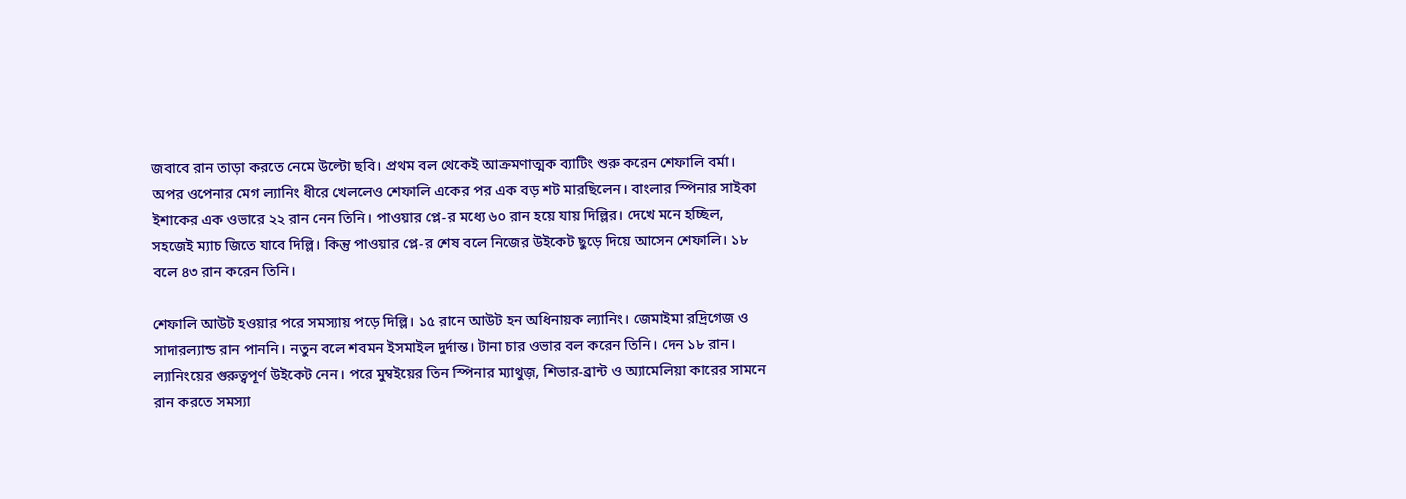জবাবে রান তাড়া করতে নেমে উল্টো ছবি। প্রথম বল থেকেই আক্রমণাত্মক ব্যাটিং শুরু করেন শেফালি বর্মা। অপর ওপেনার মেগ ল্যানিং ধীরে খেললেও শেফালি একের পর এক বড় শট মারছিলেন। বাংলার স্পিনার সাইকা ইশাকের এক ওভারে ২২ রান নেন তিনি। পাওয়ার প্লে-র মধ্যে ৬০ রান হয়ে যায় দিল্লির। দেখে মনে হচ্ছিল, সহজেই ম্যাচ জিতে যাবে দিল্লি। কিন্তু পাওয়ার প্লে-র শেষ বলে নিজের উইকেট ছুড়ে দিয়ে আসেন শেফালি। ১৮ বলে ৪৩ রান করেন তিনি।

শেফালি আউট হওয়ার পরে সমস্যায় পড়ে দিল্লি। ১৫ রানে আউট হন অধিনায়ক ল্যানিং। জেমাইমা রদ্রিগেজ ও সাদারল্যান্ড রান পাননি। নতুন বলে শবমন ইসমাইল দুর্দান্ত। টানা চার ওভার বল করেন তিনি। দেন ১৮ রান। ল্যানিংয়ের গুরুত্বপূর্ণ উইকেট নেন। পরে মুম্বইয়ের তিন স্পিনার ম্যাথুজ়, শিভার-ব্রান্ট ও অ্যামেলিয়া কারের সামনে রান করতে সমস্যা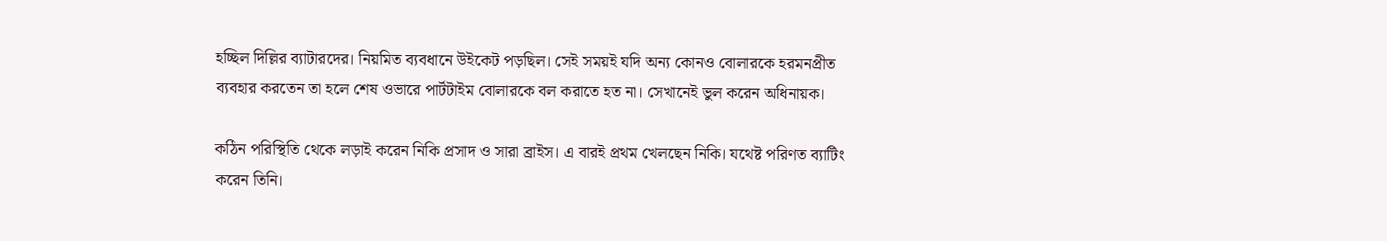হচ্ছিল দিল্লির ব্যাটারদের। নিয়মিত ব্যবধানে উইকেট পড়ছিল। সেই সময়ই যদি অন্য কোনও বোলারকে হরমনপ্রীত ব্যবহার করতেন তা হলে শেষ ওভারে পার্টটাইম বোলারকে বল করাতে হত না। সেখানেই ভুল করেন অধিনায়ক।

কঠিন পরিস্থিতি থেকে লড়াই করেন নিকি প্রসাদ ও সারা ব্রাইস। এ বারই প্রথম খেলছেন নিকি। যথেষ্ট পরিণত ব্যাটিং করেন তিনি।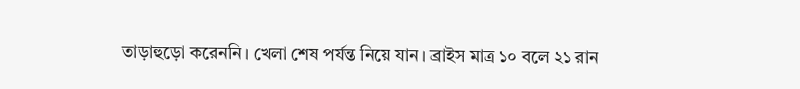তাড়াহুড়ো করেননি। খেলা শেষ পর্যন্ত নিয়ে যান। ব্রাইস মাত্র ১০ বলে ২১ রান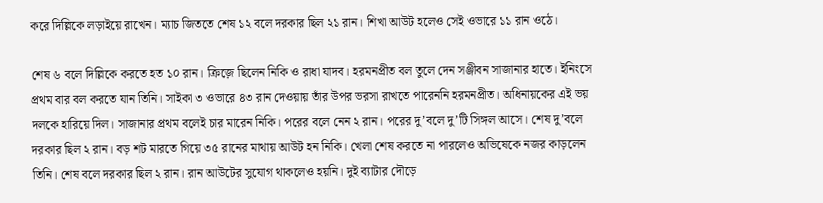করে দিল্লিকে লড়াইয়ে রাখেন। ম্যাচ জিততে শেষ ১২ বলে দরকার ছিল ২১ রান। শিখা আউট হলেও সেই ওভারে ১১ রান ওঠে।

শেষ ৬ বলে দিল্লিকে করতে হত ১০ রান। ক্রিজ়ে ছিলেন নিকি ও রাধা যাদব। হরমনপ্রীত বল তুলে দেন সঞ্জীবন সাজানার হাতে। ইনিংসে প্রথম বার বল করতে যান তিনি। সাইকা ৩ ওভারে ৪৩ রান দেওয়ায় তাঁর উপর ভরসা রাখতে পারেননি হরমনপ্রীত। অধিনায়কের এই ভয় দলকে হারিয়ে দিল। সাজানার প্রথম বলেই চার মারেন নিকি। পরের বলে নেন ২ রান। পরের দু’বলে দু’টি সিঙ্গল আসে। শেষ দু’বলে দরকার ছিল ২ রান। বড় শট মারতে গিয়ে ৩৫ রানের মাথায় আউট হন নিকি। খেলা শেষ করতে না পারলেও অভিষেকে নজর কাড়লেন তিনি। শেষ বলে দরকার ছিল ২ রান। রান আউটের সুযোগ থাকলেও হয়নি। দুই ব্যাটার দৌড়ে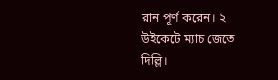রান পূর্ণ করেন। ২ উইকেটে ম্যাচ জেতে দিল্লি।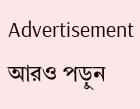Advertisement
আরও পড়ুন